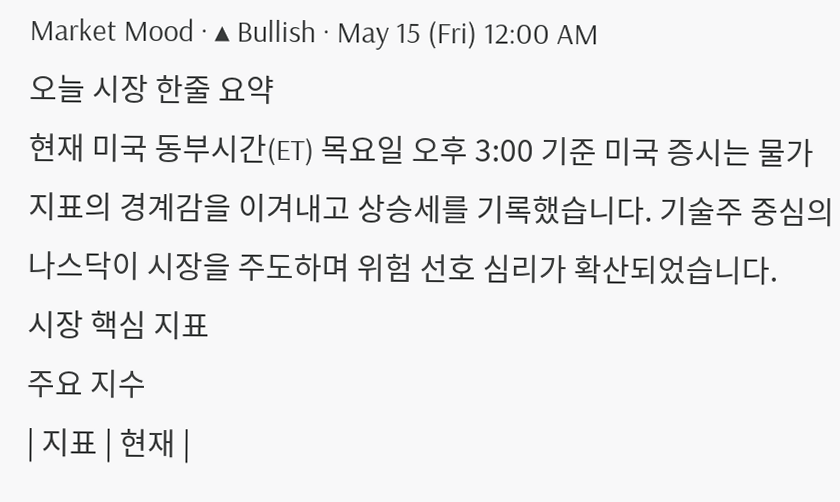Market Mood · ▴ Bullish · May 15 (Fri) 12:00 AM
오늘 시장 한줄 요약
현재 미국 동부시간(ET) 목요일 오후 3:00 기준 미국 증시는 물가 지표의 경계감을 이겨내고 상승세를 기록했습니다. 기술주 중심의 나스닥이 시장을 주도하며 위험 선호 심리가 확산되었습니다.
시장 핵심 지표
주요 지수
| 지표 | 현재 |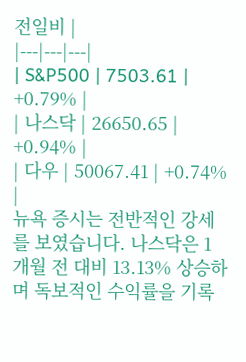전일비 |
|---|---|---|
| S&P500 | 7503.61 | +0.79% |
| 나스닥 | 26650.65 | +0.94% |
| 다우 | 50067.41 | +0.74% |
뉴욕 증시는 전반적인 강세를 보였습니다. 나스닥은 1개월 전 대비 13.13% 상승하며 독보적인 수익률을 기록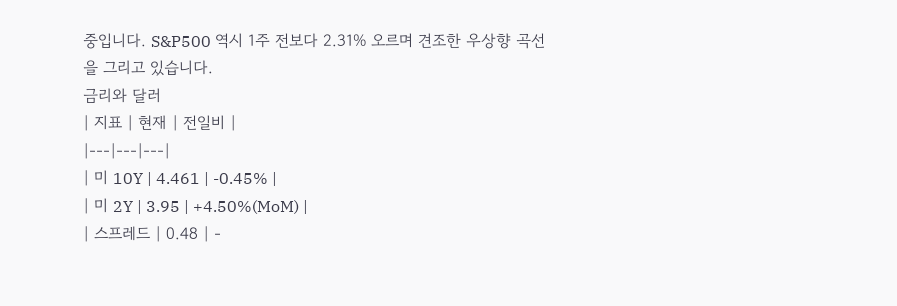중입니다. S&P500 역시 1주 전보다 2.31% 오르며 견조한 우상향 곡선을 그리고 있습니다.
금리와 달러
| 지표 | 현재 | 전일비 |
|---|---|---|
| 미 10Y | 4.461 | -0.45% |
| 미 2Y | 3.95 | +4.50%(MoM) |
| 스프레드 | 0.48 | -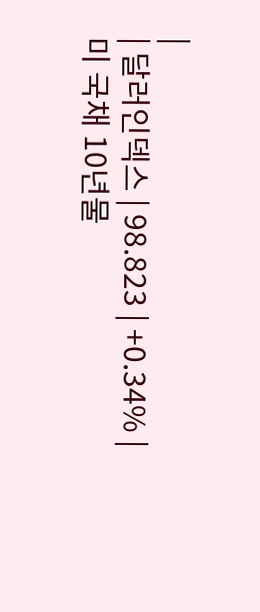|
| 달러인덱스 | 98.823 | +0.34% |
미 국채 10년물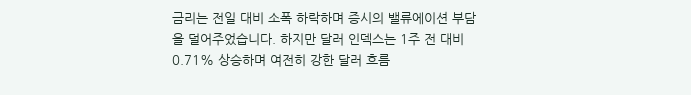금리는 전일 대비 소폭 하락하며 증시의 밸류에이션 부담을 덜어주었습니다. 하지만 달러 인덱스는 1주 전 대비 0.71% 상승하며 여전히 강한 달러 흐름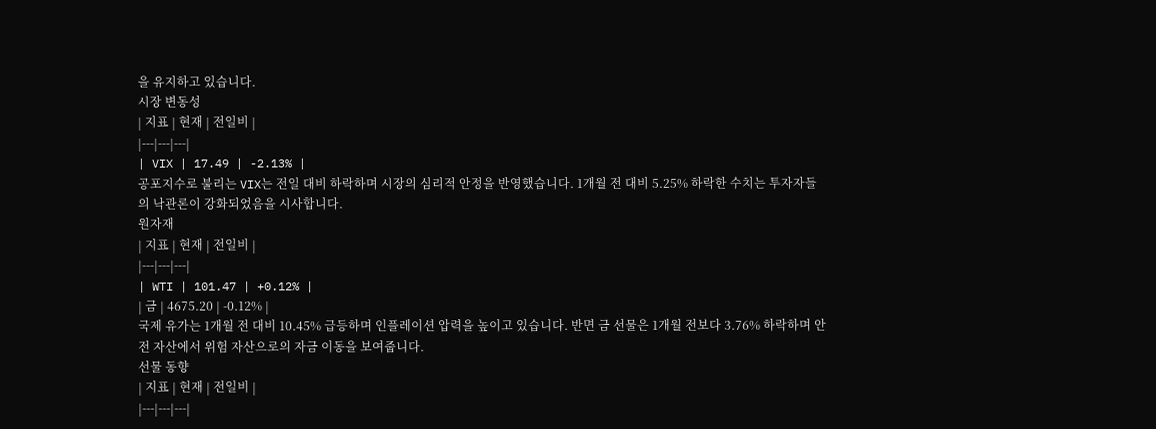을 유지하고 있습니다.
시장 변동성
| 지표 | 현재 | 전일비 |
|---|---|---|
| VIX | 17.49 | -2.13% |
공포지수로 불리는 VIX는 전일 대비 하락하며 시장의 심리적 안정을 반영했습니다. 1개월 전 대비 5.25% 하락한 수치는 투자자들의 낙관론이 강화되었음을 시사합니다.
원자재
| 지표 | 현재 | 전일비 |
|---|---|---|
| WTI | 101.47 | +0.12% |
| 금 | 4675.20 | -0.12% |
국제 유가는 1개월 전 대비 10.45% 급등하며 인플레이션 압력을 높이고 있습니다. 반면 금 선물은 1개월 전보다 3.76% 하락하며 안전 자산에서 위험 자산으로의 자금 이동을 보여줍니다.
선물 동향
| 지표 | 현재 | 전일비 |
|---|---|---|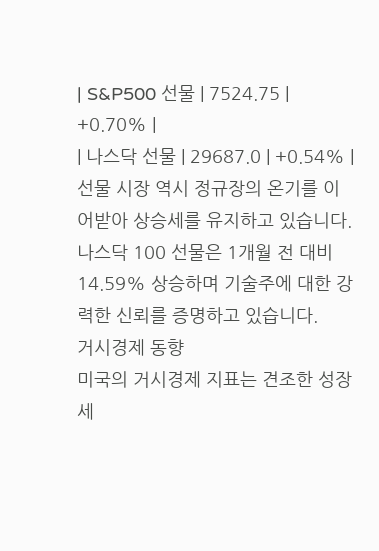| S&P500 선물 | 7524.75 | +0.70% |
| 나스닥 선물 | 29687.0 | +0.54% |
선물 시장 역시 정규장의 온기를 이어받아 상승세를 유지하고 있습니다. 나스닥 100 선물은 1개월 전 대비 14.59% 상승하며 기술주에 대한 강력한 신뢰를 증명하고 있습니다.
거시경제 동향
미국의 거시경제 지표는 견조한 성장세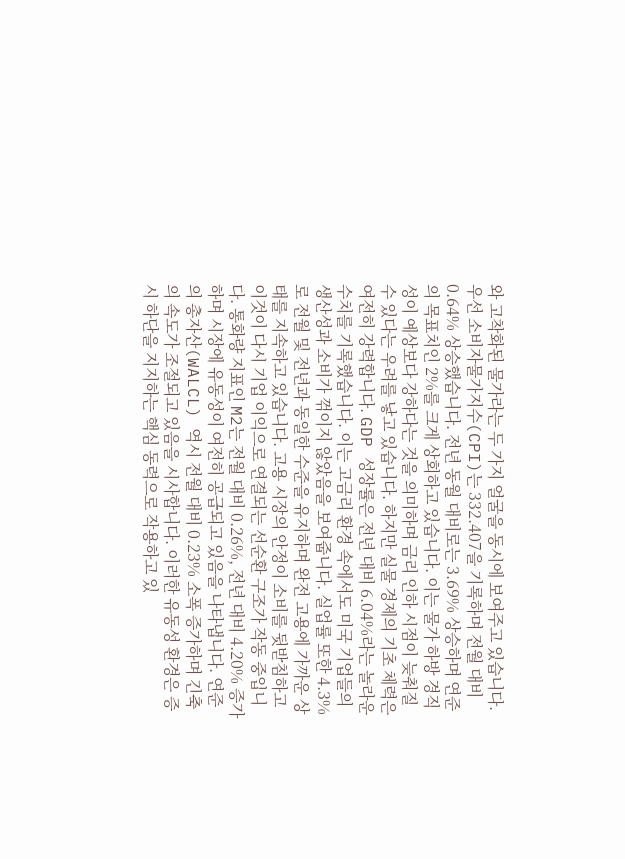와 고착화된 물가라는 두 가지 얼굴을 동시에 보여주고 있습니다. 우선 소비자물가지수(CPI)는 332.407을 기록하며 전월 대비 0.64% 상승했습니다. 전년 동월 대비로는 3.69% 상승하며 연준의 목표치인 2%를 크게 상회하고 있습니다. 이는 물가 하방 경직성이 예상보다 강하다는 것을 의미하며 금리 인하 시점이 늦춰질 수 있다는 우려를 낳고 있습니다. 하지만 실물 경제의 기초 체력은 여전히 강력합니다. GDP 성장률은 전년 대비 6.04%라는 놀라운 수치를 기록했습니다. 이는 고금리 환경 속에서도 미국 기업들의 생산성과 소비가 꺾이지 않았음을 보여줍니다. 실업률 또한 4.3%로 전월 및 전년과 동일한 수준을 유지하며 완전 고용에 가까운 상태를 지속하고 있습니다. 고용 시장의 안정이 소비를 뒷받침하고 이것이 다시 기업 이익으로 연결되는 선순환 구조가 작동 중입니다. 통화량 지표인 M2는 전월 대비 0.26%, 전년 대비 4.20% 증가하며 시장에 유동성이 여전히 공급되고 있음을 나타냅니다. 연준의 총자산(WALCL) 역시 전월 대비 0.23% 소폭 증가하며 긴축의 속도가 조절되고 있음을 시사합니다. 이러한 유동성 환경은 증시 하단을 지지하는 핵심 동력으로 작용하고 있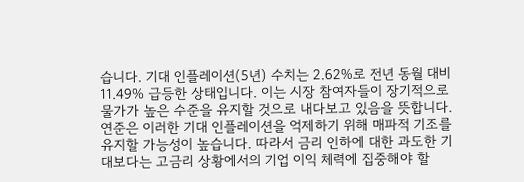습니다. 기대 인플레이션(5년) 수치는 2.62%로 전년 동월 대비 11.49% 급등한 상태입니다. 이는 시장 참여자들이 장기적으로 물가가 높은 수준을 유지할 것으로 내다보고 있음을 뜻합니다. 연준은 이러한 기대 인플레이션을 억제하기 위해 매파적 기조를 유지할 가능성이 높습니다. 따라서 금리 인하에 대한 과도한 기대보다는 고금리 상황에서의 기업 이익 체력에 집중해야 할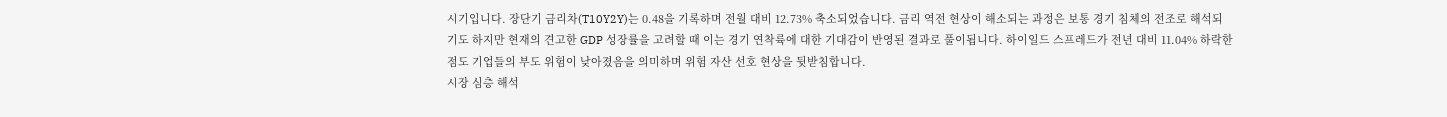시기입니다. 장단기 금리차(T10Y2Y)는 0.48을 기록하며 전월 대비 12.73% 축소되었습니다. 금리 역전 현상이 해소되는 과정은 보통 경기 침체의 전조로 해석되기도 하지만 현재의 견고한 GDP 성장률을 고려할 때 이는 경기 연착륙에 대한 기대감이 반영된 결과로 풀이됩니다. 하이일드 스프레드가 전년 대비 11.04% 하락한 점도 기업들의 부도 위험이 낮아졌음을 의미하며 위험 자산 선호 현상을 뒷받침합니다.
시장 심층 해석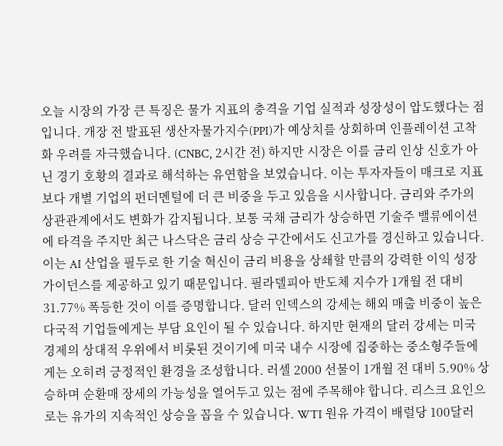오늘 시장의 가장 큰 특징은 물가 지표의 충격을 기업 실적과 성장성이 압도했다는 점입니다. 개장 전 발표된 생산자물가지수(PPI)가 예상치를 상회하며 인플레이션 고착화 우려를 자극했습니다. (CNBC, 2시간 전) 하지만 시장은 이를 금리 인상 신호가 아닌 경기 호황의 결과로 해석하는 유연함을 보였습니다. 이는 투자자들이 매크로 지표보다 개별 기업의 펀더멘털에 더 큰 비중을 두고 있음을 시사합니다. 금리와 주가의 상관관계에서도 변화가 감지됩니다. 보통 국채 금리가 상승하면 기술주 밸류에이션에 타격을 주지만 최근 나스닥은 금리 상승 구간에서도 신고가를 경신하고 있습니다. 이는 AI 산업을 필두로 한 기술 혁신이 금리 비용을 상쇄할 만큼의 강력한 이익 성장 가이던스를 제공하고 있기 때문입니다. 필라델피아 반도체 지수가 1개월 전 대비 31.77% 폭등한 것이 이를 증명합니다. 달러 인덱스의 강세는 해외 매출 비중이 높은 다국적 기업들에게는 부담 요인이 될 수 있습니다. 하지만 현재의 달러 강세는 미국 경제의 상대적 우위에서 비롯된 것이기에 미국 내수 시장에 집중하는 중소형주들에게는 오히려 긍정적인 환경을 조성합니다. 러셀 2000 선물이 1개월 전 대비 5.90% 상승하며 순환매 장세의 가능성을 열어두고 있는 점에 주목해야 합니다. 리스크 요인으로는 유가의 지속적인 상승을 꼽을 수 있습니다. WTI 원유 가격이 배럴당 100달러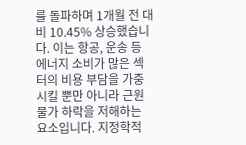를 돌파하며 1개월 전 대비 10.45% 상승했습니다. 이는 항공, 운송 등 에너지 소비가 많은 섹터의 비용 부담을 가중시킬 뿐만 아니라 근원 물가 하락을 저해하는 요소입니다. 지정학적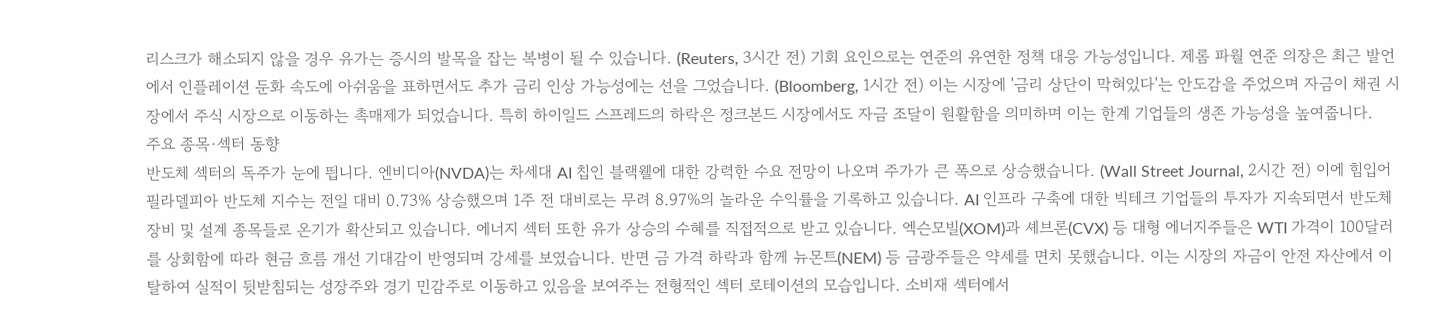리스크가 해소되지 않을 경우 유가는 증시의 발목을 잡는 복병이 될 수 있습니다. (Reuters, 3시간 전) 기회 요인으로는 연준의 유연한 정책 대응 가능성입니다. 제롬 파월 연준 의장은 최근 발언에서 인플레이션 둔화 속도에 아쉬움을 표하면서도 추가 금리 인상 가능성에는 선을 그었습니다. (Bloomberg, 1시간 전) 이는 시장에 '금리 상단이 막혀있다'는 안도감을 주었으며 자금이 채권 시장에서 주식 시장으로 이동하는 촉매제가 되었습니다. 특히 하이일드 스프레드의 하락은 정크본드 시장에서도 자금 조달이 원활함을 의미하며 이는 한계 기업들의 생존 가능성을 높여줍니다.
주요 종목·섹터 동향
반도체 섹터의 독주가 눈에 띕니다. 엔비디아(NVDA)는 차세대 AI 칩인 블랙웰에 대한 강력한 수요 전망이 나오며 주가가 큰 폭으로 상승했습니다. (Wall Street Journal, 2시간 전) 이에 힘입어 필라델피아 반도체 지수는 전일 대비 0.73% 상승했으며 1주 전 대비로는 무려 8.97%의 놀라운 수익률을 기록하고 있습니다. AI 인프라 구축에 대한 빅테크 기업들의 투자가 지속되면서 반도체 장비 및 설계 종목들로 온기가 확산되고 있습니다. 에너지 섹터 또한 유가 상승의 수혜를 직접적으로 받고 있습니다. 엑슨모빌(XOM)과 셰브론(CVX) 등 대형 에너지주들은 WTI 가격이 100달러를 상회함에 따라 현금 흐름 개선 기대감이 반영되며 강세를 보였습니다. 반면 금 가격 하락과 함께 뉴몬트(NEM) 등 금광주들은 약세를 면치 못했습니다. 이는 시장의 자금이 안전 자산에서 이탈하여 실적이 뒷받침되는 성장주와 경기 민감주로 이동하고 있음을 보여주는 전형적인 섹터 로테이션의 모습입니다. 소비재 섹터에서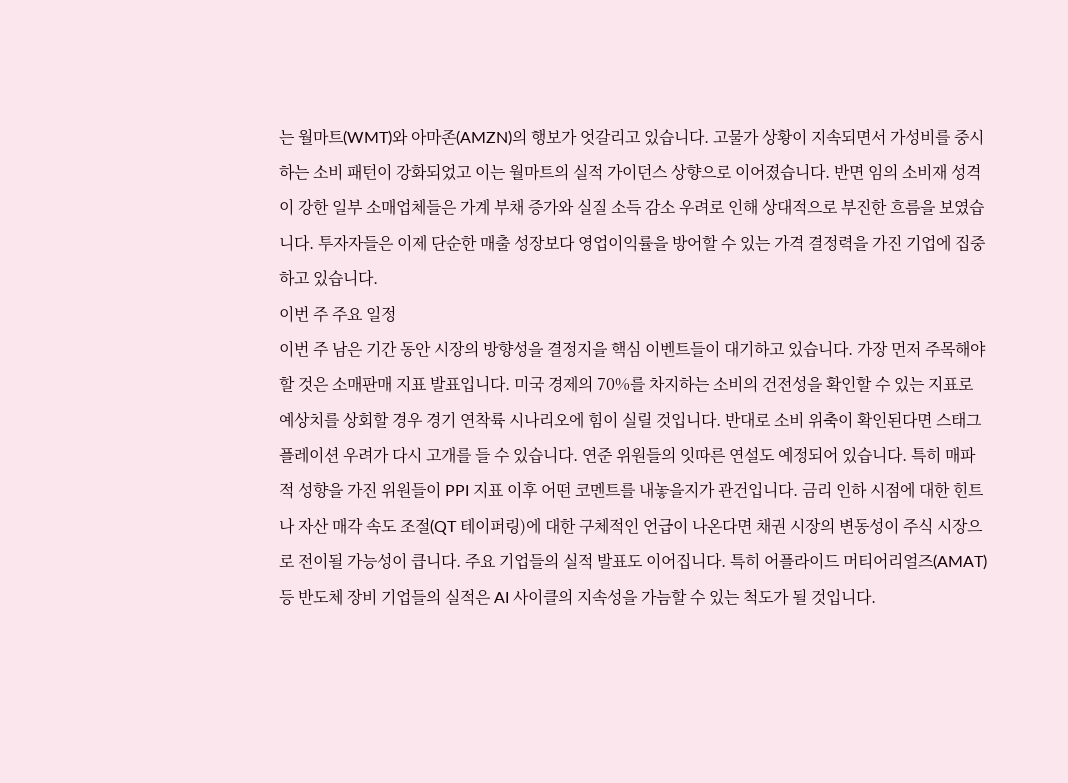는 월마트(WMT)와 아마존(AMZN)의 행보가 엇갈리고 있습니다. 고물가 상황이 지속되면서 가성비를 중시하는 소비 패턴이 강화되었고 이는 월마트의 실적 가이던스 상향으로 이어졌습니다. 반면 임의 소비재 성격이 강한 일부 소매업체들은 가계 부채 증가와 실질 소득 감소 우려로 인해 상대적으로 부진한 흐름을 보였습니다. 투자자들은 이제 단순한 매출 성장보다 영업이익률을 방어할 수 있는 가격 결정력을 가진 기업에 집중하고 있습니다.
이번 주 주요 일정
이번 주 남은 기간 동안 시장의 방향성을 결정지을 핵심 이벤트들이 대기하고 있습니다. 가장 먼저 주목해야 할 것은 소매판매 지표 발표입니다. 미국 경제의 70%를 차지하는 소비의 건전성을 확인할 수 있는 지표로 예상치를 상회할 경우 경기 연착륙 시나리오에 힘이 실릴 것입니다. 반대로 소비 위축이 확인된다면 스태그플레이션 우려가 다시 고개를 들 수 있습니다. 연준 위원들의 잇따른 연설도 예정되어 있습니다. 특히 매파적 성향을 가진 위원들이 PPI 지표 이후 어떤 코멘트를 내놓을지가 관건입니다. 금리 인하 시점에 대한 힌트나 자산 매각 속도 조절(QT 테이퍼링)에 대한 구체적인 언급이 나온다면 채권 시장의 변동성이 주식 시장으로 전이될 가능성이 큽니다. 주요 기업들의 실적 발표도 이어집니다. 특히 어플라이드 머티어리얼즈(AMAT) 등 반도체 장비 기업들의 실적은 AI 사이클의 지속성을 가늠할 수 있는 척도가 될 것입니다.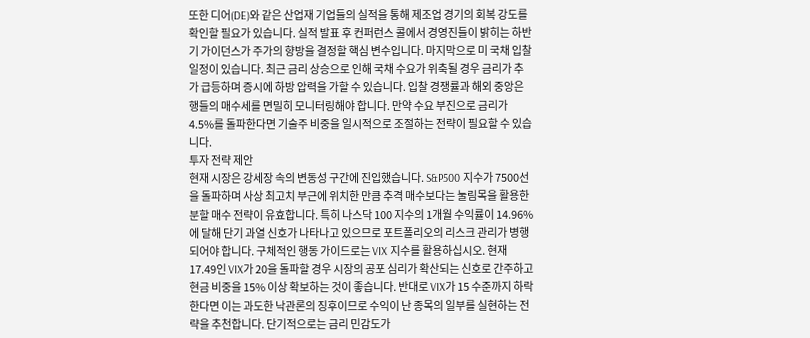또한 디어(DE)와 같은 산업재 기업들의 실적을 통해 제조업 경기의 회복 강도를 확인할 필요가 있습니다. 실적 발표 후 컨퍼런스 콜에서 경영진들이 밝히는 하반기 가이던스가 주가의 향방을 결정할 핵심 변수입니다. 마지막으로 미 국채 입찰 일정이 있습니다. 최근 금리 상승으로 인해 국채 수요가 위축될 경우 금리가 추가 급등하며 증시에 하방 압력을 가할 수 있습니다. 입찰 경쟁률과 해외 중앙은행들의 매수세를 면밀히 모니터링해야 합니다. 만약 수요 부진으로 금리가 4.5%를 돌파한다면 기술주 비중을 일시적으로 조절하는 전략이 필요할 수 있습니다.
투자 전략 제안
현재 시장은 강세장 속의 변동성 구간에 진입했습니다. S&P500 지수가 7500선을 돌파하며 사상 최고치 부근에 위치한 만큼 추격 매수보다는 눌림목을 활용한 분할 매수 전략이 유효합니다. 특히 나스닥 100 지수의 1개월 수익률이 14.96%에 달해 단기 과열 신호가 나타나고 있으므로 포트폴리오의 리스크 관리가 병행되어야 합니다. 구체적인 행동 가이드로는 VIX 지수를 활용하십시오. 현재 17.49인 VIX가 20을 돌파할 경우 시장의 공포 심리가 확산되는 신호로 간주하고 현금 비중을 15% 이상 확보하는 것이 좋습니다. 반대로 VIX가 15 수준까지 하락한다면 이는 과도한 낙관론의 징후이므로 수익이 난 종목의 일부를 실현하는 전략을 추천합니다. 단기적으로는 금리 민감도가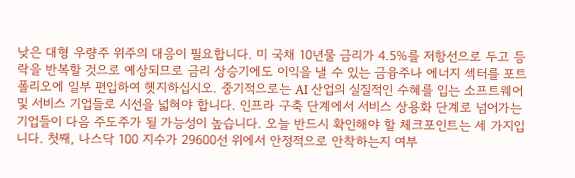낮은 대형 우량주 위주의 대응이 필요합니다. 미 국채 10년물 금리가 4.5%를 저항선으로 두고 등락을 반복할 것으로 예상되므로 금리 상승기에도 이익을 낼 수 있는 금융주나 에너지 섹터를 포트폴리오에 일부 편입하여 헷지하십시오. 중기적으로는 AI 산업의 실질적인 수혜를 입는 소프트웨어 및 서비스 기업들로 시선을 넓혀야 합니다. 인프라 구축 단계에서 서비스 상용화 단계로 넘어가는 기업들이 다음 주도주가 될 가능성이 높습니다. 오늘 반드시 확인해야 할 체크포인트는 세 가지입니다. 첫째, 나스닥 100 지수가 29600선 위에서 안정적으로 안착하는지 여부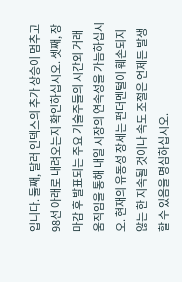입니다. 둘째, 달러 인덱스의 추가 상승이 멈추고 98선 아래로 내려오는지 확인하십시오. 셋째, 장 마감 후 발표되는 주요 기술주들의 시간외 거래 움직임을 통해 내일 시장의 연속성을 가늠하십시오. 현재의 유동성 장세는 펀더멘털이 훼손되지 않는 한 지속될 것이나 속도 조절은 언제든 발생할 수 있음을 명심하십시오.